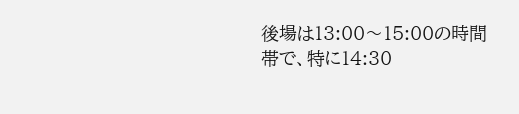後場は13:00〜15:00の時間帯で、特に14:30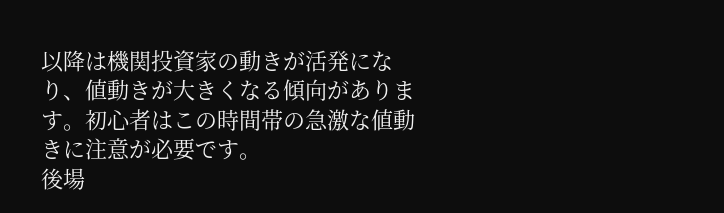以降は機関投資家の動きが活発になり、値動きが大きくなる傾向があります。初心者はこの時間帯の急激な値動きに注意が必要です。
後場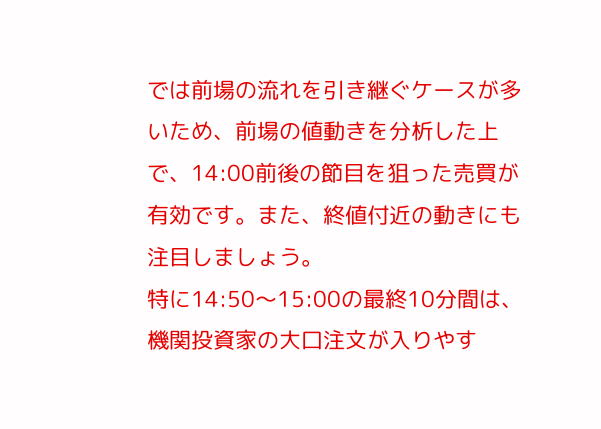では前場の流れを引き継ぐケースが多いため、前場の値動きを分析した上で、14:00前後の節目を狙った売買が有効です。また、終値付近の動きにも注目しましょう。
特に14:50〜15:00の最終10分間は、機関投資家の大口注文が入りやす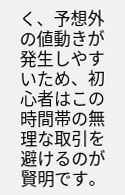く、予想外の値動きが発生しやすいため、初心者はこの時間帯の無理な取引を避けるのが賢明です。